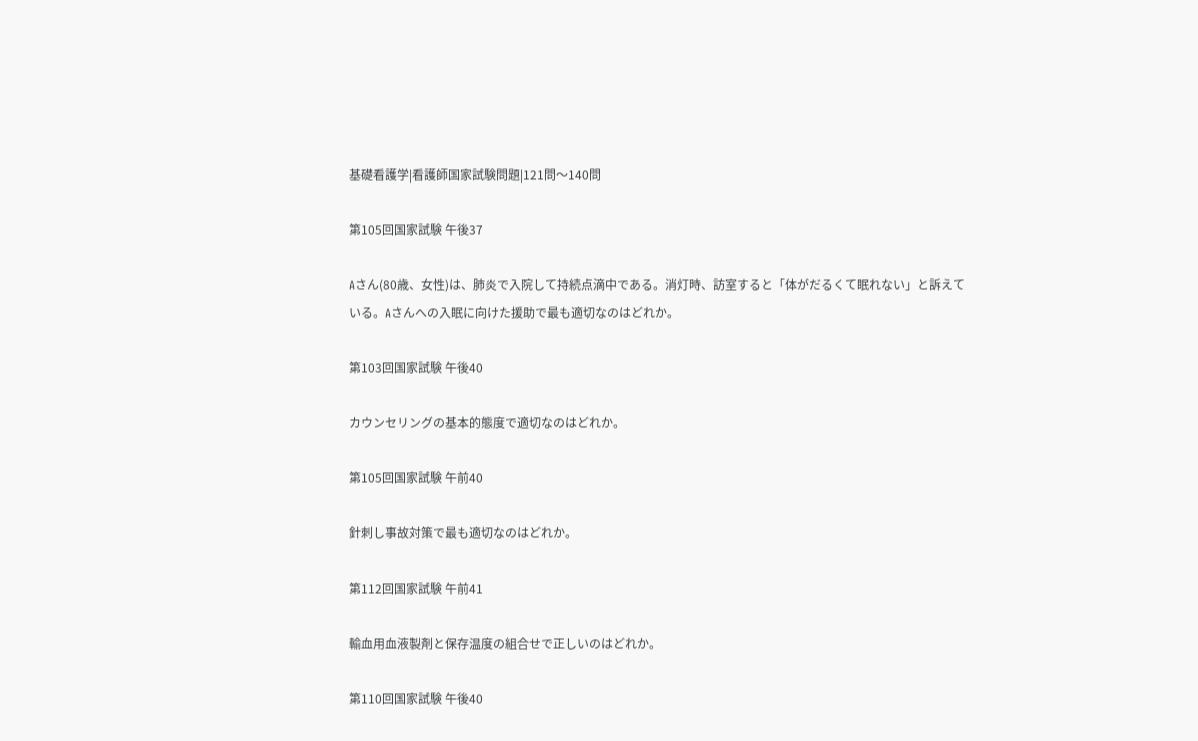基礎看護学|看護師国家試験問題|121問〜140問

第105回国家試験 午後37

Aさん(80歳、女性)は、肺炎で入院して持続点滴中である。消灯時、訪室すると「体がだるくて眠れない」と訴えている。Aさんへの入眠に向けた援助で最も適切なのはどれか。

第103回国家試験 午後40

カウンセリングの基本的態度で適切なのはどれか。

第105回国家試験 午前40

針刺し事故対策で最も適切なのはどれか。

第112回国家試験 午前41

輸血用血液製剤と保存温度の組合せで正しいのはどれか。

第110回国家試験 午後40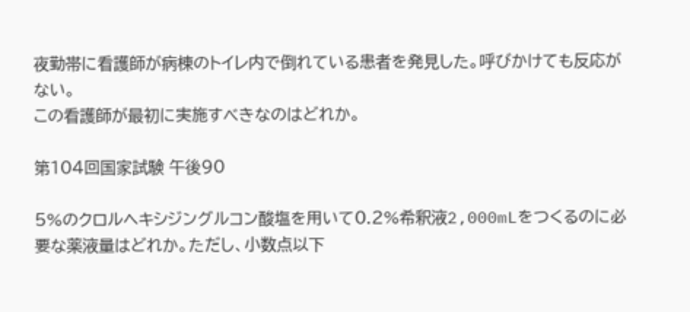夜勤帯に看護師が病棟のトイレ内で倒れている患者を発見した。呼びかけても反応がない。
この看護師が最初に実施すべきなのはどれか。

第104回国家試験 午後90

5%のクロルヘキシジングルコン酸塩を用いて0.2%希釈液2,000mLをつくるのに必要な薬液量はどれか。ただし、小数点以下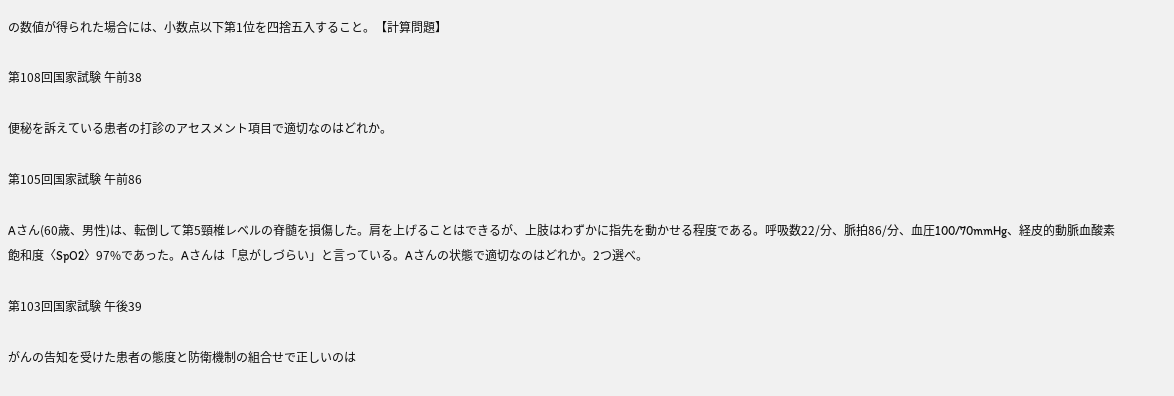の数値が得られた場合には、小数点以下第1位を四捨五入すること。【計算問題】

第108回国家試験 午前38

便秘を訴えている患者の打診のアセスメント項目で適切なのはどれか。

第105回国家試験 午前86

Aさん(60歳、男性)は、転倒して第5頸椎レベルの脊髄を損傷した。肩を上げることはできるが、上肢はわずかに指先を動かせる程度である。呼吸数22/分、脈拍86/分、血圧100/70mmHg、経皮的動脈血酸素飽和度〈SpO2〉97%であった。Aさんは「息がしづらい」と言っている。Aさんの状態で適切なのはどれか。2つ選べ。

第103回国家試験 午後39

がんの告知を受けた患者の態度と防衛機制の組合せで正しいのは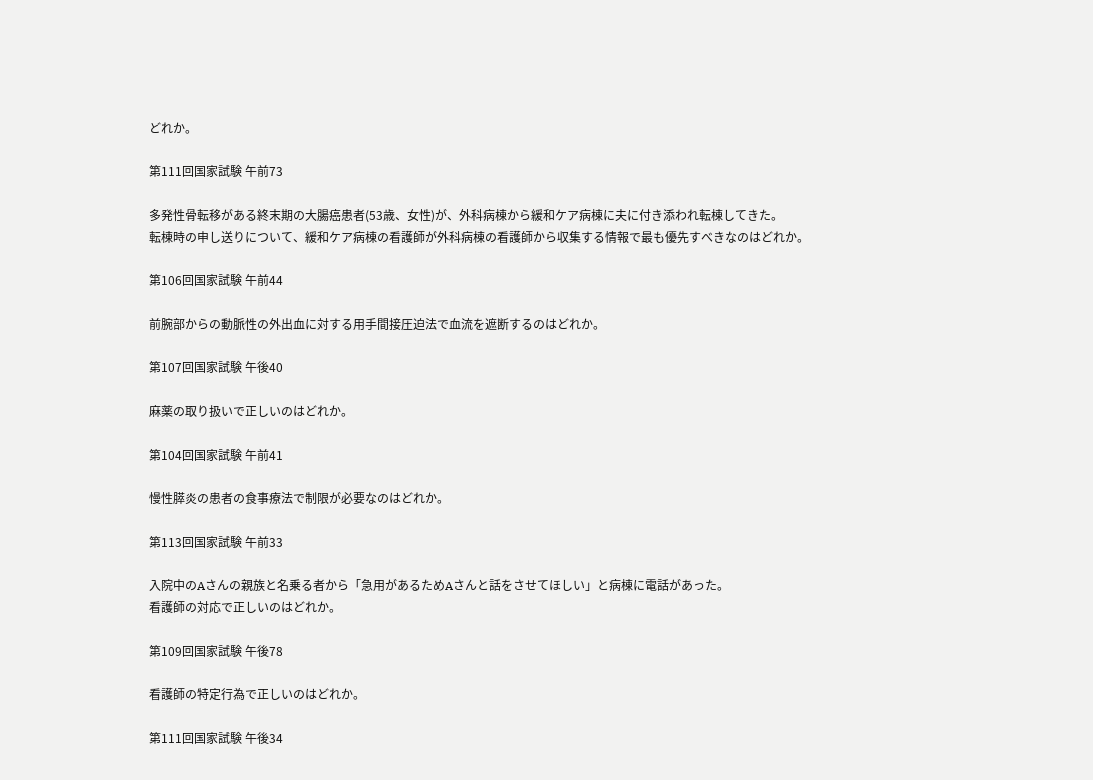どれか。

第111回国家試験 午前73

多発性骨転移がある終末期の大腸癌患者(53歳、女性)が、外科病棟から緩和ケア病棟に夫に付き添われ転棟してきた。
転棟時の申し送りについて、緩和ケア病棟の看護師が外科病棟の看護師から収集する情報で最も優先すべきなのはどれか。

第106回国家試験 午前44

前腕部からの動脈性の外出血に対する用手間接圧迫法で血流を遮断するのはどれか。

第107回国家試験 午後40

麻薬の取り扱いで正しいのはどれか。

第104回国家試験 午前41

慢性膵炎の患者の食事療法で制限が必要なのはどれか。

第113回国家試験 午前33

入院中のAさんの親族と名乗る者から「急用があるためAさんと話をさせてほしい」と病棟に電話があった。
看護師の対応で正しいのはどれか。

第109回国家試験 午後78

看護師の特定行為で正しいのはどれか。

第111回国家試験 午後34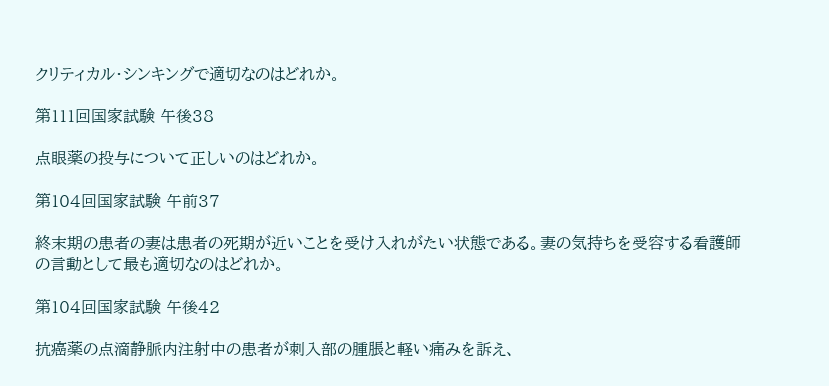クリティカル・シンキングで適切なのはどれか。

第111回国家試験 午後38

点眼薬の投与について正しいのはどれか。

第104回国家試験 午前37

終末期の患者の妻は患者の死期が近いことを受け入れがたい状態である。妻の気持ちを受容する看護師の言動として最も適切なのはどれか。

第104回国家試験 午後42

抗癌薬の点滴静脈内注射中の患者が刺入部の腫脹と軽い痛みを訴え、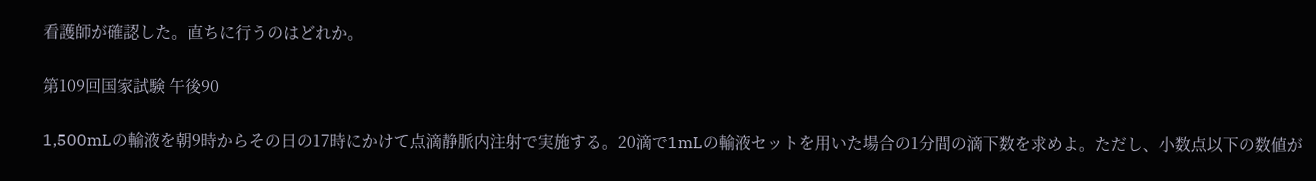看護師が確認した。直ちに行うのはどれか。

第109回国家試験 午後90

1,500mLの輸液を朝9時からその日の17時にかけて点滴静脈内注射で実施する。20滴で1mLの輸液セットを用いた場合の1分間の滴下数を求めよ。ただし、小数点以下の数値が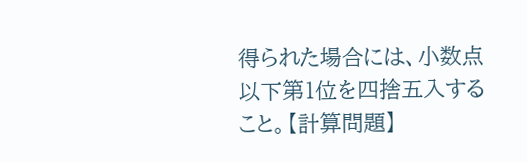得られた場合には、小数点以下第1位を四捨五入すること。【計算問題】